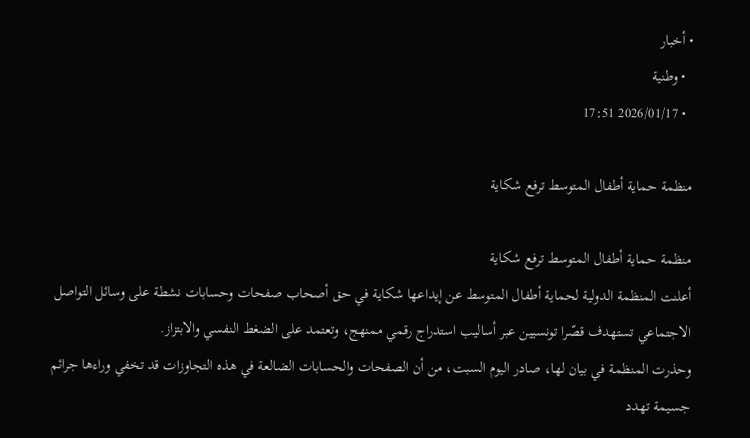• أخبار
  • وطنية
  • 2026/01/17 17:51

منظمة حماية أطفال المتوسط ترفع شكاية

منظمة حماية أطفال المتوسط ترفع شكاية
أعلنت المنظمة الدولية لحماية أطفال المتوسط عن إيداعها شكاية في حق أصحاب صفحات وحسابات نشطة على وسائل التواصل الاجتماعي تستهدف قصّرا تونسيين عبر أساليب استدراج رقمي ممنهج، وتعتمد على الضغط النفسي والابتزاز.
وحذرت المنظمة في بيان لها، صادر اليوم السبت، من أن الصفحات والحسابات الضالعة في هذه التجاوزات قد تخفي وراءها جرائم جسيمة تهدد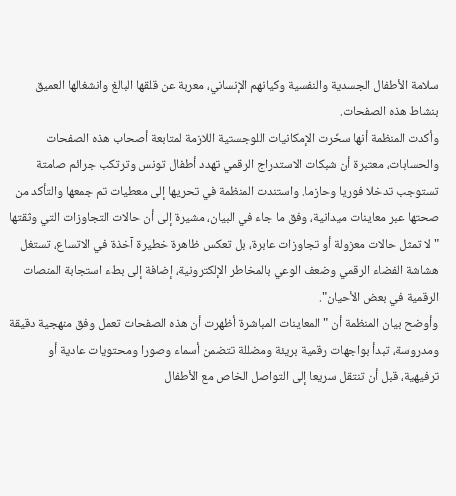سلامة الأطفال الجسدية والنفسية وكيانهم الإنساني، معربة عن قلقها البالغ وانشغالها العميق بنشاط هذه الصفحات.
وأكدت المنظمة أنها سخّرت الإمكانيات اللوجستية اللازمة لمتابعة أصحاب هذه الصفحات والحسابات، معتبرة أن شبكات الاستدراج الرقمي تهدد أطفال تونس وترتكب جرائم صامتة تستوجب تدخلا فوريا وحازما. واستندت المنظمة في تحريها إلى معطيات تم جمعها والتأكد من صحتها عبر معاينات ميدانية، وفق ما جاء في البيان، مشيرة إلى أن حالات التجاوزات التي وثقتها "لا تمثل حالات معزولة أو تجاوزات عابرة، بل تعكس ظاهرة خطيرة آخذة في الاتساع، تستغل هشاشة الفضاء الرقمي وضعف الوعي بالمخاطر الإلكترونية، إضافة إلى بطء استجابة المنصات الرقمية في بعض الأحيان".
وأوضح بيان المنظمة أن "المعاينات المباشرة أظهرت أن هذه الصفحات تعمل وفق منهجية دقيقة ومدروسة، تبدأ بواجهات رقمية بريئة ومضللة تتضمن أسماء وصورا ومحتويات عادية أو ترفيهية، قبل أن تنتقل سريعا إلى التواصل الخاص مع الأطفال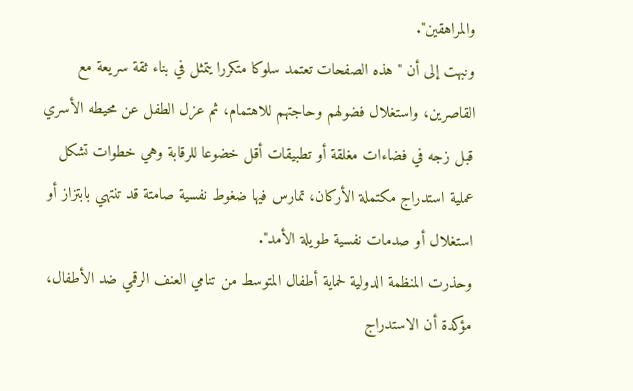والمراهقين".
ونبهت إلى أن "هذه الصفحات تعتمد سلوكا متكررا يتمثل في بناء ثقة سريعة مع القاصرين، واستغلال فضولهم وحاجتهم للاهتمام، ثم عزل الطفل عن محيطه الأسري قبل زجه في فضاءات مغلقة أو تطبيقات أقل خضوعا للرقابة وهي خطوات تشكل عملية استدراج مكتملة الأركان، تمارس فيها ضغوط نفسية صامتة قد تنتهي بابتزاز أو استغلال أو صدمات نفسية طويلة الأمد".
وحذرت المنظمة الدولية لحماية أطفال المتوسط من تنامي العنف الرقمي ضد الأطفال، مؤكدة أن الاستدراج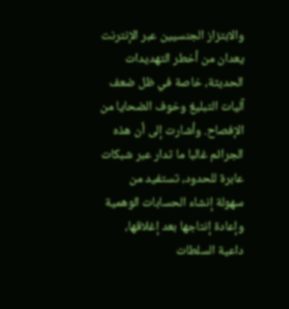والابتزاز الجنسيين عبر الإنترنت يعدان من أخطر التهديدات الحديثة، خاصة في ظل ضعف آليات التبليغ وخوف الضحايا من الإفصاح. وأشارت إلى أن هذه الجرائم غالبا ما تدار عبر شبكات عابرة للحدود، تستفيد من سهولة إنشاء الحسابات الوهمية وإعادة إنتاجها بعد إغلاقها، داعية السلطات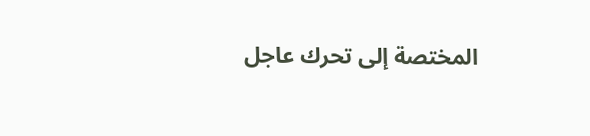المختصة إلى تحرك عاجل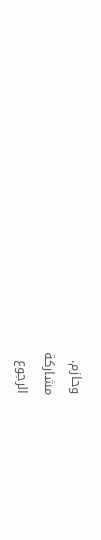وحازم.
مشاركة
الرجوع